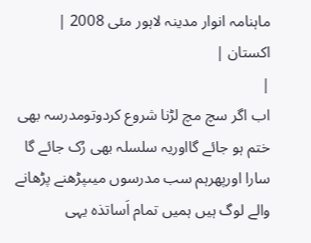ماہنامہ انوار مدینہ لاہور مئی 2008 |
اكستان |
|
اب اگر سچ مچ لڑنا شروع کردوتومدرسہ بھی ختم ہو جائے گااوریہ سلسلہ بھی رُک جائے گا سارا اورپھرہم سب مدرسوں میںپڑھنے پڑھانے والے لوگ ہیں ہمیں تمام اَساتذہ یہی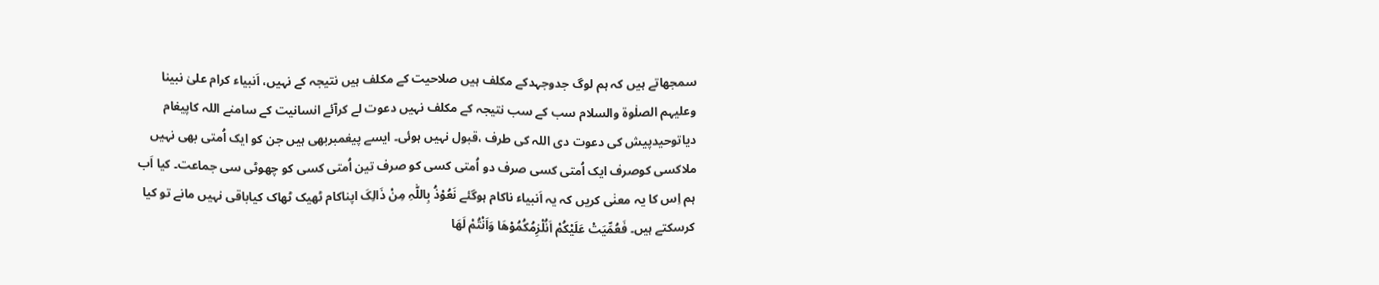سمجھاتے ہیں کہ ہم لوگ جدوجہدکے مکلف ہیں صلاحیت کے مکلف ہیں نتیجہ کے نہیں، اَنبیاء کرام علیٰ نبینا وعلیہم الصلٰوة والسلام سب کے سب نتیجہ کے مکلف نہیں دعوت لے کرآئے انسانیت کے سامنے اللہ کاپیغام دیاتوحیدپیش کی دعوت دی اللہ کی طرف ،قبول نہیں ہوئی۔ ایسے پیغمبربھی ہیں جن کو ایک اُمتی بھی نہیں ملاکسی کوصرف ایک اُمتی کسی صرف دو اُمتی کسی کو صرف تین اُمتی کسی کو چھوٹی سی جماعت۔ کیا اَب ہم اِس کا یہ معنٰی کریں کہ یہ اَنبیاء ناکام ہوگئے نَعُوْذُ بِاللّٰہِ مِنْ ذَالِکَ اپناکام ٹھیک ٹھاک کیاباقی نہیں مانے تو کیا کرسکتے ہیں۔ فَعُمِّیَتْ عَلَیْکُمْ اَنُلْزِمُکُمُوْھَا وَاَنْتُمْ لَھَا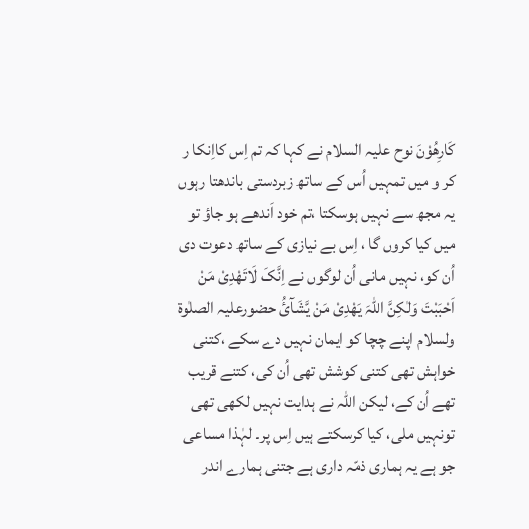کَارِھُوْنَ نوح علیہ السلام نے کہا کہ تم اِس کااِنکا ر کر و میں تمہیں اُس کے ساتھ زبردستی باندھتا رہوں یہ مجھ سے نہیں ہوسکتا ،تم خود اَندھے ہو جاؤ تو میں کیا کروں گا ، اِس بے نیازی کے ساتھ دعوت دی اُن کو، نہیں مانی اُن لوگوں نے اِنَّکَ لَاتَھْدِیْ مَنْ اَحْبَبْتَ وَلٰکِنَّ اللّٰہَ یَھْدِیْ مَنْ یَّشَآئُ حضورعلیہ الصلٰوة ولسلام اپنے چچا کو ایمان نہیں دے سکے ،کتنی خواہش تھی کتنی کوشش تھی اُن کی، کتنے قریب تھے اُن کے، لیکن اللہ نے ہدایت نہیں لکھی تھی تونہیں ملی، کیا کرسکتے ہیں اِس پر۔ لہٰذا مساعی جو ہے یہ ہماری ذمّہ داری ہے جتنی ہمارے اندر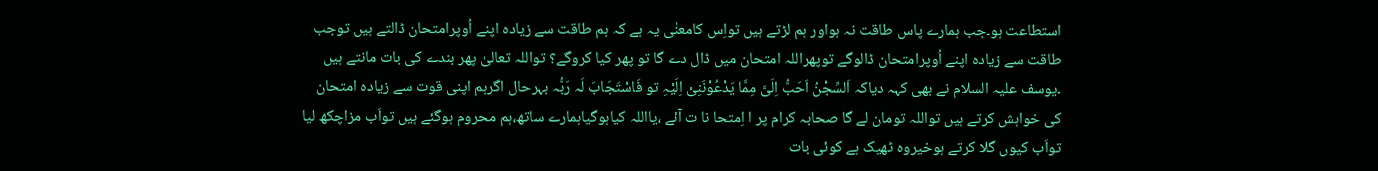استطاعت ہو۔جب ہمارے پاس طاقت نہ ہواور ہم لڑتے ہیں تواِس کامعنٰی یہ ہے کہ ہم طاقت سے زیادہ اپنے اُوپرامتحان ڈالتے ہیں توجب طاقت سے زیادہ اپنے اُوپرامتحان ڈالوگے توپھراللہ امتحان میں ڈال دے گا تو پھر کیا کروگے؟ تواللہ تعالیٰ پھر بندے کی بات مانتے ہیں ۔یوسف علیہ السلام نے بھی کہہ دیاکہ اَلسِّجْنُ اَحَبُّ اِلَیَّ مِمَّا یَدْعُوْنَنِیْ اِلَیْہِ تو فَاسْتَجَابَ لَہ رَبُّہ بہرحال اگرہم اپنی قوت سے زیادہ امتحان کی خواہش کرتے ہیں تواللہ تومان لے گا صحابہ کرام پر ا اِمتحا نا ت آئے ،یااللہ کیاہوگیاہمارے ساتھ،ہم محروم ہوگئے ہیں تواَب مزاچکھ لیا تواَب کیوں گلا کرتے ہوخیروہ ٹھیک ہے کوئی بات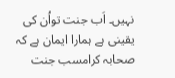نہیں۔ اَب جنت تواُن کی یقینی ہے ہمارا ایمان ہے کہ صحابہ کرامسب جنت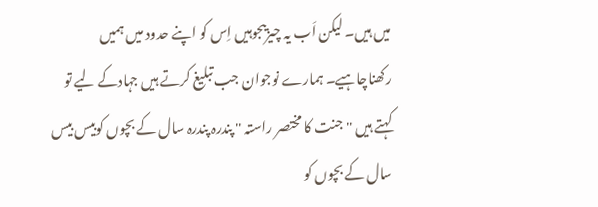میں ہیں۔ لیکن اَب یہ چیزیںجوہیں اِس کو اپنے حدود میں ہمیں رکھناچاہیے۔ ہمارے نوجوان جب تبلیغ کرتے ہیں جہادکے لیے تو کہتے ہیں ''جنت کا مختصر راستہ '' پندرہ پندرہ سال کے بچوں کوبیس بیس سال کے بچوں کو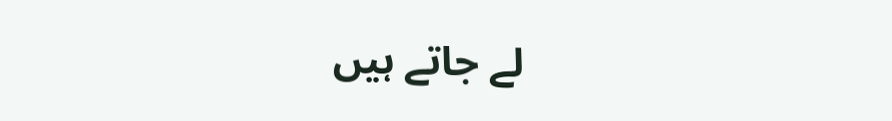لے جاتے ہیں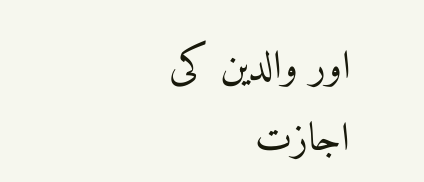اور والدین کی اجازت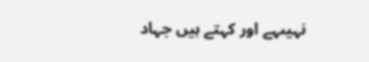نہیںہے اور کہتے ہیں جہاد